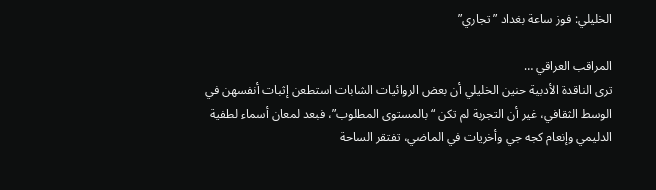الخليلي: فوز ساعة بغداد ” تجاري”

المراقب العراقي …
ترى الناقدة الأدبية حنين الخليلي أن بعض الروائيات الشابات استطعن إثبات أنفسهن في الوسط الثقافي، غير أن التجربة لم تكن “بالمستوى المطلوب”، فبعد لمعان أسماء لطفية الدليمي وإنعام كجه جي وأخريات في الماضي، تفتقر الساحة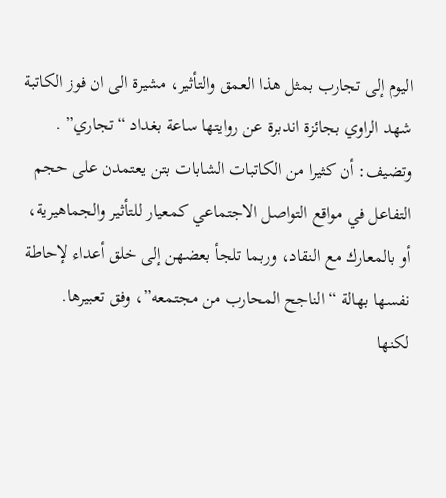اليوم إلى تجارب بمثل هذا العمق والتأثير، مشيرة الى ان فوز الكاتبة شهد الراوي بجائزة اندبرة عن روايتها ساعة بغداد “تجاري” .
وتضيف: أن كثيرا من الكاتبات الشابات بتن يعتمدن على حجم التفاعل في مواقع التواصل الاجتماعي كمعيار للتأثير والجماهيرية، أو بالمعارك مع النقاد، وربما تلجأ بعضهن إلى خلق أعداء لإحاطة نفسها بهالة “الناجح المحارب من مجتمعه”، وفق تعبيرها.
لكنها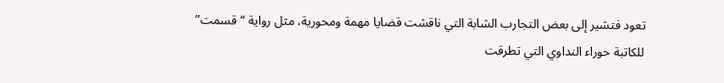تعود فتشير إلى بعض التجارب الشابة التي ناقشت قضايا مهمة ومحورية، مثل رواية “قسمت” للكاتبة حوراء النداوي التي تطرقت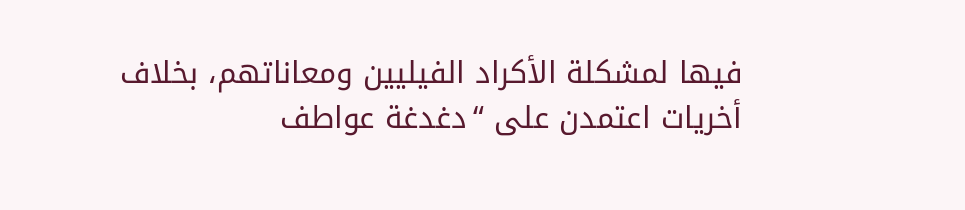فيها لمشكلة الأكراد الفيليين ومعاناتهم، بخلاف أخريات اعتمدن على “دغدغة عواطف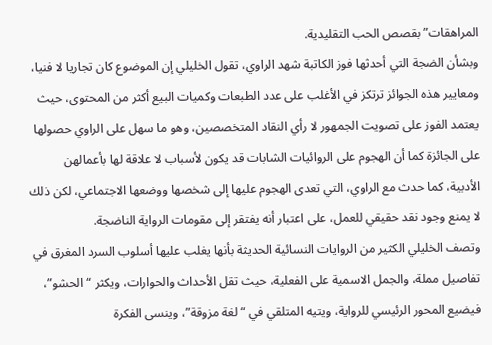المراهقات” بقصص الحب التقليدية.
وبشأن الضجة التي أحدثها فوز الكاتبة شهد الراوي، تقول الخليلي إن الموضوع كان تجاريا لا فنيا، ومعايير هذه الجوائز ترتكز في الأغلب على عدد الطبعات وكميات البيع أكثر من المحتوى، حيث يعتمد الفوز على تصويت الجمهور لا رأي النقاد المتخصصين، وهو ما سهل على الراوي حصولها على الجائزة كما أن الهجوم على الروائيات الشابات قد يكون لأسباب لا علاقة لها بأعمالهن الأدبية، كما حدث مع الراوي، التي تعدى الهجوم عليها إلى شخصها ووضعها الاجتماعي، لكن ذلك لا يمنع وجود نقد حقيقي للعمل، على اعتبار أنه يفتقر إلى مقومات الرواية الناضجة.
وتصف الخليلي الكثير من الروايات النسائية الحديثة بأنها يغلب عليها أسلوب السرد المغرق في تفاصيل مملة، والجمل الاسمية على الفعلية، حيث تقل الأحداث والحوارات، ويكثر “الحشو”، فيضيع المحور الرئيسي للرواية، ويتيه المتلقي في “لغة مزوقة”، وينسى الفكرة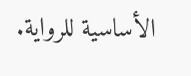الأساسية للرواية.